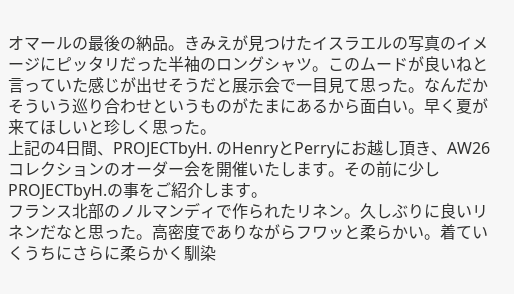オマールの最後の納品。きみえが見つけたイスラエルの写真のイメージにピッタリだった半袖のロングシャツ。このムードが良いねと言っていた感じが出せそうだと展示会で一目見て思った。なんだかそういう巡り合わせというものがたまにあるから面白い。早く夏が来てほしいと珍しく思った。
上記の4日間、PROJECTbyH. のHenryとPerryにお越し頂き、AW26コレクションのオーダー会を開催いたします。その前に少しPROJECTbyH.の事をご紹介します。
フランス北部のノルマンディで作られたリネン。久しぶりに良いリネンだなと思った。高密度でありながらフワッと柔らかい。着ていくうちにさらに柔らかく馴染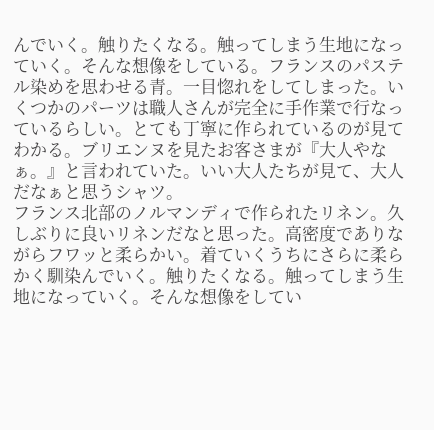んでいく。触りたくなる。触ってしまう生地になっていく。そんな想像をしている。フランスのパステル染めを思わせる青。一目惚れをしてしまった。いくつかのパーツは職人さんが完全に手作業で行なっているらしい。とても丁寧に作られているのが見てわかる。ブリエンヌを見たお客さまが『大人やなぁ。』と言われていた。いい大人たちが見て、大人だなぁと思うシャツ。
フランス北部のノルマンディで作られたリネン。久しぶりに良いリネンだなと思った。高密度でありながらフワッと柔らかい。着ていくうちにさらに柔らかく馴染んでいく。触りたくなる。触ってしまう生地になっていく。そんな想像をしてい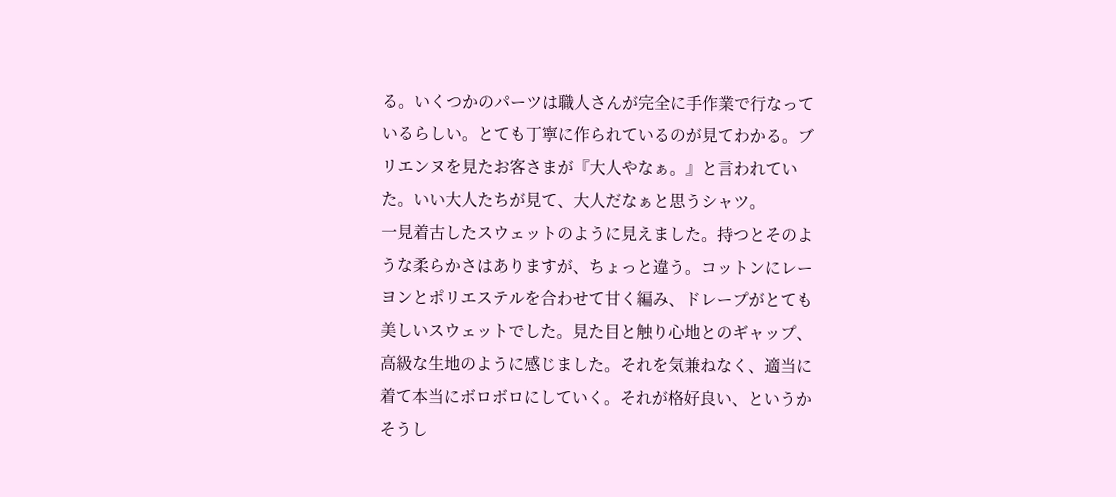る。いくつかのパーツは職人さんが完全に手作業で行なっているらしい。とても丁寧に作られているのが見てわかる。ブリエンヌを見たお客さまが『大人やなぁ。』と言われていた。いい大人たちが見て、大人だなぁと思うシャツ。
一見着古したスウェットのように見えました。持つとそのような柔らかさはありますが、ちょっと違う。コットンにレーヨンとポリエステルを合わせて甘く編み、ドレープがとても美しいスウェットでした。見た目と触り心地とのギャップ、高級な生地のように感じました。それを気兼ねなく、適当に着て本当にボロボロにしていく。それが格好良い、というかそうし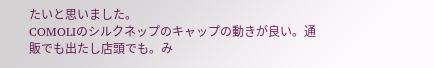たいと思いました。
COMOLIのシルクネップのキャップの動きが良い。通販でも出たし店頭でも。み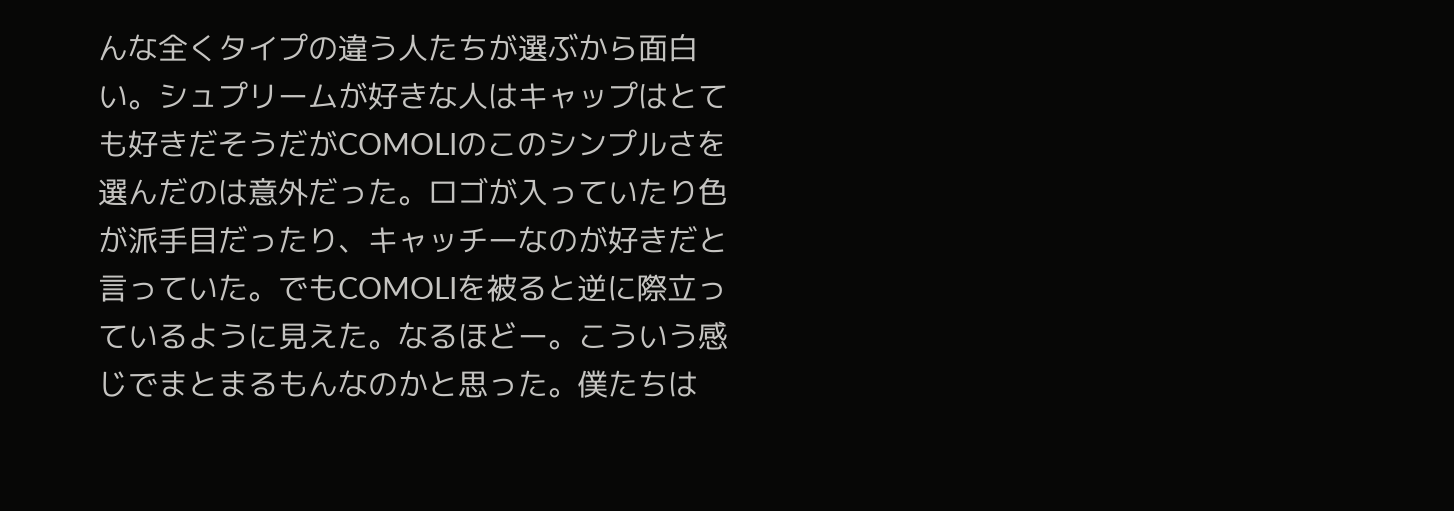んな全くタイプの違う人たちが選ぶから面白い。シュプリームが好きな人はキャップはとても好きだそうだがCOMOLIのこのシンプルさを選んだのは意外だった。ロゴが入っていたり色が派手目だったり、キャッチーなのが好きだと言っていた。でもCOMOLIを被ると逆に際立っているように見えた。なるほどー。こういう感じでまとまるもんなのかと思った。僕たちは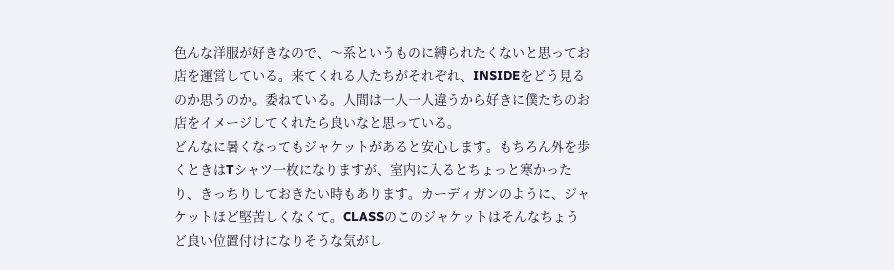色んな洋服が好きなので、〜系というものに縛られたくないと思ってお店を運営している。来てくれる人たちがそれぞれ、INSIDEをどう見るのか思うのか。委ねている。人間は一人一人違うから好きに僕たちのお店をイメージしてくれたら良いなと思っている。
どんなに暑くなってもジャケットがあると安心します。もちろん外を歩くときはTシャツ一枚になりますが、室内に入るとちょっと寒かったり、きっちりしておきたい時もあります。カーディガンのように、ジャケットほど堅苦しくなくて。CLASSのこのジャケットはそんなちょうど良い位置付けになりそうな気がし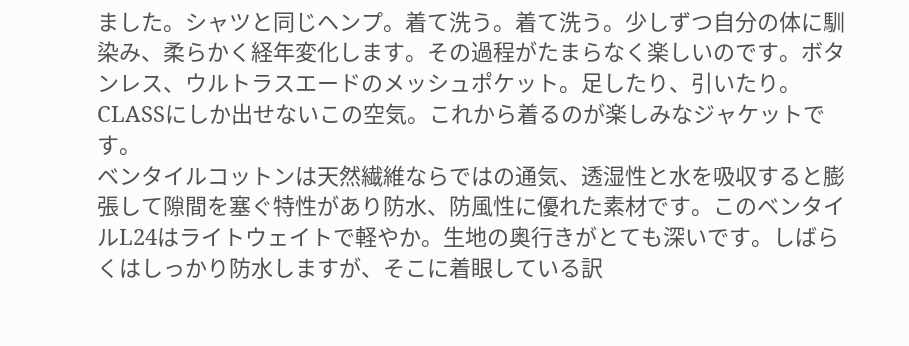ました。シャツと同じヘンプ。着て洗う。着て洗う。少しずつ自分の体に馴染み、柔らかく経年変化します。その過程がたまらなく楽しいのです。ボタンレス、ウルトラスエードのメッシュポケット。足したり、引いたり。CLASSにしか出せないこの空気。これから着るのが楽しみなジャケットです。
ベンタイルコットンは天然繊維ならではの通気、透湿性と水を吸収すると膨張して隙間を塞ぐ特性があり防水、防風性に優れた素材です。このベンタイルL24はライトウェイトで軽やか。生地の奥行きがとても深いです。しばらくはしっかり防水しますが、そこに着眼している訳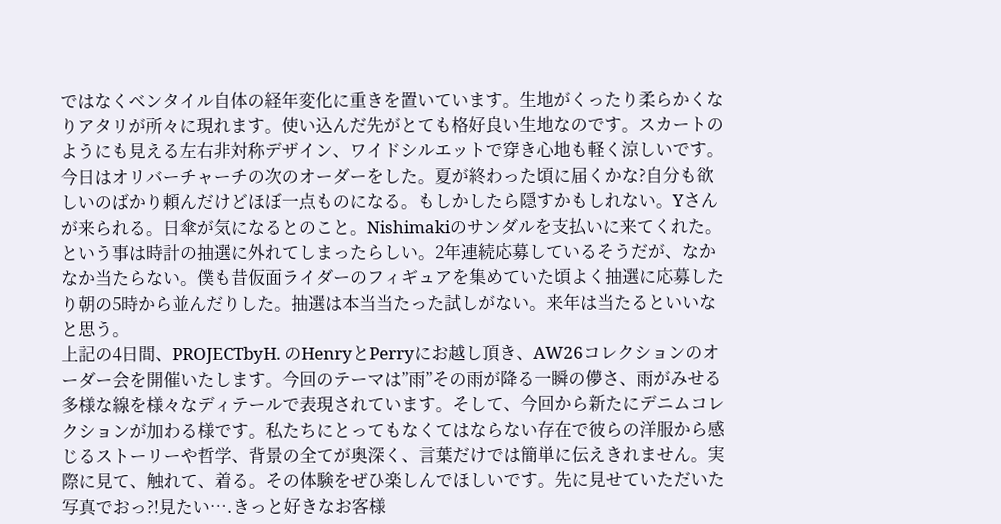ではなくベンタイル自体の経年変化に重きを置いています。生地がくったり柔らかくなりアタリが所々に現れます。使い込んだ先がとても格好良い生地なのです。スカートのようにも見える左右非対称デザイン、ワイドシルエットで穿き心地も軽く涼しいです。
今日はオリバーチャーチの次のオーダーをした。夏が終わった頃に届くかな?自分も欲しいのばかり頼んだけどほぼ一点ものになる。もしかしたら隠すかもしれない。Yさんが来られる。日傘が気になるとのこと。Nishimakiのサンダルを支払いに来てくれた。という事は時計の抽選に外れてしまったらしい。2年連続応募しているそうだが、なかなか当たらない。僕も昔仮面ライダーのフィギュアを集めていた頃よく抽選に応募したり朝の5時から並んだりした。抽選は本当当たった試しがない。来年は当たるといいなと思う。
上記の4日間、PROJECTbyH. のHenryとPerryにお越し頂き、AW26コレクションのオーダー会を開催いたします。今回のテーマは”雨”その雨が降る一瞬の儚さ、雨がみせる多様な線を様々なディテールで表現されています。そして、今回から新たにデニムコレクションが加わる様です。私たちにとってもなくてはならない存在で彼らの洋服から感じるストーリーや哲学、背景の全てが奥深く、言葉だけでは簡単に伝えきれません。実際に見て、触れて、着る。その体験をぜひ楽しんでほしいです。先に見せていただいた写真でおっ?!見たい….きっと好きなお客様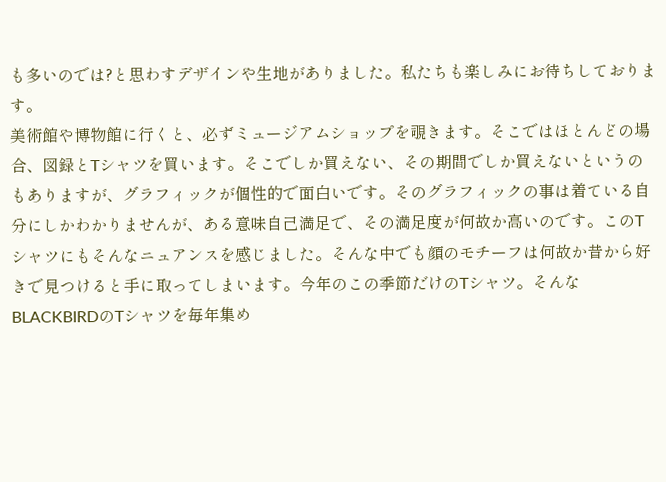も多いのでは?と思わすデザインや生地がありました。私たちも楽しみにお待ちしております。
美術館や博物館に行くと、必ずミュージアムショップを覗きます。そこではほとんどの場合、図録とTシャツを買います。そこでしか買えない、その期間でしか買えないというのもありますが、グラフィックが個性的で面白いです。そのグラフィックの事は着ている自分にしかわかりませんが、ある意味自己満足で、その満足度が何故か高いのです。このTシャツにもそんなニュアンスを感じました。そんな中でも顔のモチーフは何故か昔から好きで見つけると手に取ってしまいます。今年のこの季節だけのTシャツ。そんなBLACKBIRDのTシャツを毎年集め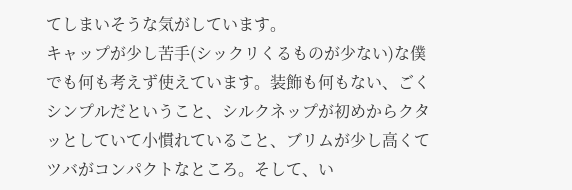てしまいそうな気がしています。
キャップが少し苦手(シックリくるものが少ない)な僕でも何も考えず使えています。装飾も何もない、ごくシンプルだということ、シルクネップが初めからクタッとしていて小慣れていること、ブリムが少し高くてツバがコンパクトなところ。そして、い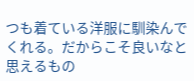つも着ている洋服に馴染んでくれる。だからこそ良いなと思えるもの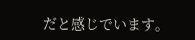だと感じでいます。